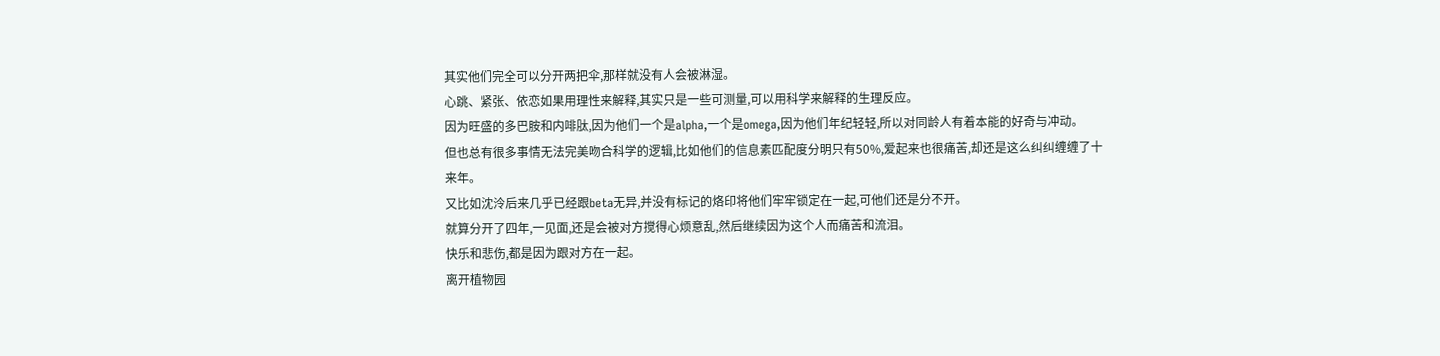其实他们完全可以分开两把伞,那样就没有人会被淋湿。
心跳、紧张、依恋如果用理性来解释,其实只是一些可测量,可以用科学来解释的生理反应。
因为旺盛的多巴胺和内啡肽,因为他们一个是alpha,一个是omega,因为他们年纪轻轻,所以对同龄人有着本能的好奇与冲动。
但也总有很多事情无法完美吻合科学的逻辑,比如他们的信息素匹配度分明只有50%,爱起来也很痛苦,却还是这么纠纠缠缠了十来年。
又比如沈泠后来几乎已经跟beta无异,并没有标记的烙印将他们牢牢锁定在一起,可他们还是分不开。
就算分开了四年,一见面,还是会被对方搅得心烦意乱,然后继续因为这个人而痛苦和流泪。
快乐和悲伤,都是因为跟对方在一起。
离开植物园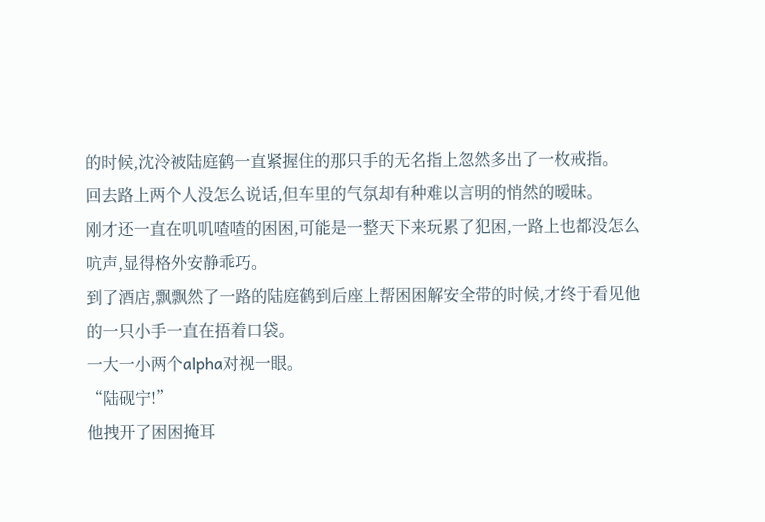的时候,沈泠被陆庭鹤一直紧握住的那只手的无名指上忽然多出了一枚戒指。
回去路上两个人没怎么说话,但车里的气氛却有种难以言明的悄然的暧昧。
刚才还一直在叽叽喳喳的困困,可能是一整天下来玩累了犯困,一路上也都没怎么吭声,显得格外安静乖巧。
到了酒店,飘飘然了一路的陆庭鹤到后座上帮困困解安全带的时候,才终于看见他的一只小手一直在捂着口袋。
一大一小两个alpha对视一眼。
“陆砚宁!”
他拽开了困困掩耳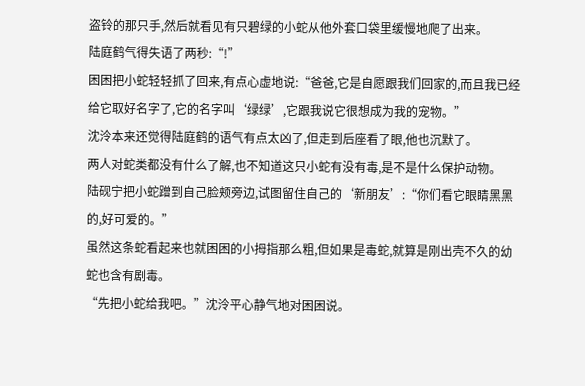盗铃的那只手,然后就看见有只碧绿的小蛇从他外套口袋里缓慢地爬了出来。
陆庭鹤气得失语了两秒:“!”
困困把小蛇轻轻抓了回来,有点心虚地说:“爸爸,它是自愿跟我们回家的,而且我已经给它取好名字了,它的名字叫‘绿绿’,它跟我说它很想成为我的宠物。”
沈泠本来还觉得陆庭鹤的语气有点太凶了,但走到后座看了眼,他也沉默了。
两人对蛇类都没有什么了解,也不知道这只小蛇有没有毒,是不是什么保护动物。
陆砚宁把小蛇蹭到自己脸颊旁边,试图留住自己的‘新朋友’:“你们看它眼睛黑黑的,好可爱的。”
虽然这条蛇看起来也就困困的小拇指那么粗,但如果是毒蛇,就算是刚出壳不久的幼蛇也含有剧毒。
“先把小蛇给我吧。”沈泠平心静气地对困困说。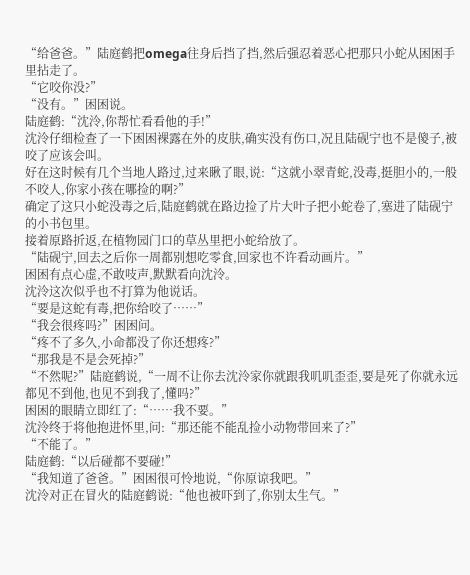“给爸爸。”陆庭鹤把omega往身后挡了挡,然后强忍着恶心把那只小蛇从困困手里拈走了。
“它咬你没?”
“没有。”困困说。
陆庭鹤:“沈泠,你帮忙看看他的手!”
沈泠仔细检查了一下困困裸露在外的皮肤,确实没有伤口,况且陆砚宁也不是傻子,被咬了应该会叫。
好在这时候有几个当地人路过,过来瞅了眼,说:“这就小翠青蛇,没毒,挺胆小的,一般不咬人,你家小孩在哪捡的啊?”
确定了这只小蛇没毒之后,陆庭鹤就在路边捡了片大叶子把小蛇卷了,塞进了陆砚宁的小书包里。
接着原路折返,在植物园门口的草丛里把小蛇给放了。
“陆砚宁,回去之后你一周都别想吃零食,回家也不许看动画片。”
困困有点心虚,不敢吱声,默默看向沈泠。
沈泠这次似乎也不打算为他说话。
“要是这蛇有毒,把你给咬了……”
“我会很疼吗?”困困问。
“疼不了多久,小命都没了你还想疼?”
“那我是不是会死掉?”
“不然呢?”陆庭鹤说,“一周不让你去沈泠家你就跟我叽叽歪歪,要是死了你就永远都见不到他,也见不到我了,懂吗?”
困困的眼睛立即红了:“……我不要。”
沈泠终于将他抱进怀里,问:“那还能不能乱捡小动物带回来了?”
“不能了。”
陆庭鹤:“以后碰都不要碰!”
“我知道了爸爸。”困困很可怜地说,“你原谅我吧。”
沈泠对正在冒火的陆庭鹤说:“他也被吓到了,你别太生气。”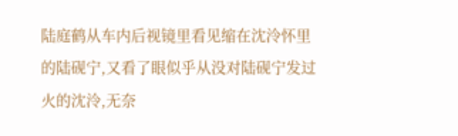陆庭鹤从车内后视镜里看见缩在沈泠怀里的陆砚宁,又看了眼似乎从没对陆砚宁发过火的沈泠,无奈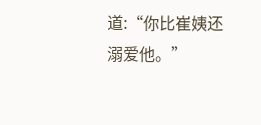道:“你比崔姨还溺爱他。”